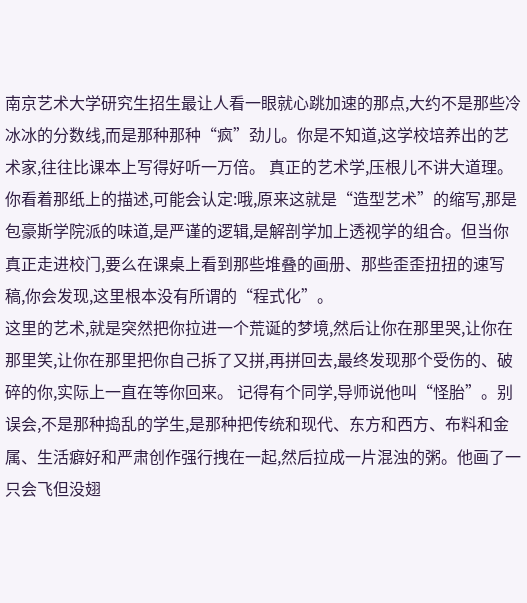南京艺术大学研究生招生最让人看一眼就心跳加速的那点,大约不是那些冷冰冰的分数线,而是那种那种“疯”劲儿。你是不知道,这学校培养出的艺术家,往往比课本上写得好听一万倍。 真正的艺术学,压根儿不讲大道理。
你看着那纸上的描述,可能会认定:哦,原来这就是“造型艺术”的缩写,那是包豪斯学院派的味道,是严谨的逻辑,是解剖学加上透视学的组合。但当你真正走进校门,要么在课桌上看到那些堆叠的画册、那些歪歪扭扭的速写稿,你会发现,这里根本没有所谓的“程式化”。
这里的艺术,就是突然把你拉进一个荒诞的梦境,然后让你在那里哭,让你在那里笑,让你在那里把你自己拆了又拼,再拼回去,最终发现那个受伤的、破碎的你,实际上一直在等你回来。 记得有个同学,导师说他叫“怪胎”。别误会,不是那种捣乱的学生,是那种把传统和现代、东方和西方、布料和金属、生活癖好和严肃创作强行拽在一起,然后拉成一片混浊的粥。他画了一只会飞但没翅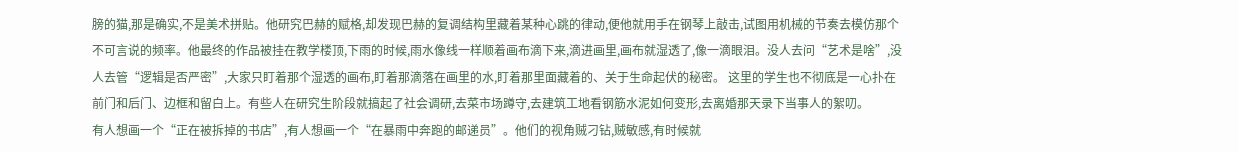膀的猫,那是确实,不是美术拼贴。他研究巴赫的赋格,却发现巴赫的复调结构里藏着某种心跳的律动,便他就用手在钢琴上敲击,试图用机械的节奏去模仿那个不可言说的频率。他最终的作品被挂在教学楼顶,下雨的时候,雨水像线一样顺着画布滴下来,滴进画里,画布就湿透了,像一滴眼泪。没人去问“艺术是啥”,没人去管“逻辑是否严密”,大家只盯着那个湿透的画布,盯着那滴落在画里的水,盯着那里面藏着的、关于生命起伏的秘密。 这里的学生也不彻底是一心扑在前门和后门、边框和留白上。有些人在研究生阶段就搞起了社会调研,去菜市场蹲守,去建筑工地看钢筋水泥如何变形,去离婚那天录下当事人的絮叨。
有人想画一个“正在被拆掉的书店”,有人想画一个“在暴雨中奔跑的邮递员”。他们的视角贼刁钻,贼敏感,有时候就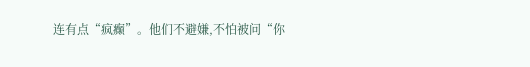连有点“疯癫”。他们不避嫌,不怕被问“你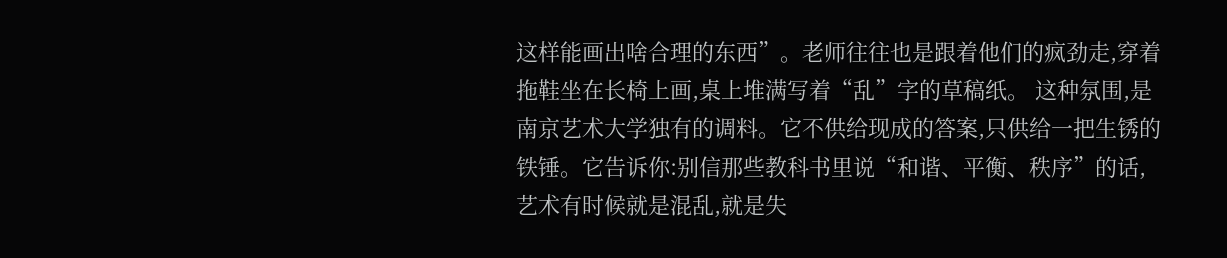这样能画出啥合理的东西”。老师往往也是跟着他们的疯劲走,穿着拖鞋坐在长椅上画,桌上堆满写着“乱”字的草稿纸。 这种氛围,是南京艺术大学独有的调料。它不供给现成的答案,只供给一把生锈的铁锤。它告诉你:别信那些教科书里说“和谐、平衡、秩序”的话,艺术有时候就是混乱,就是失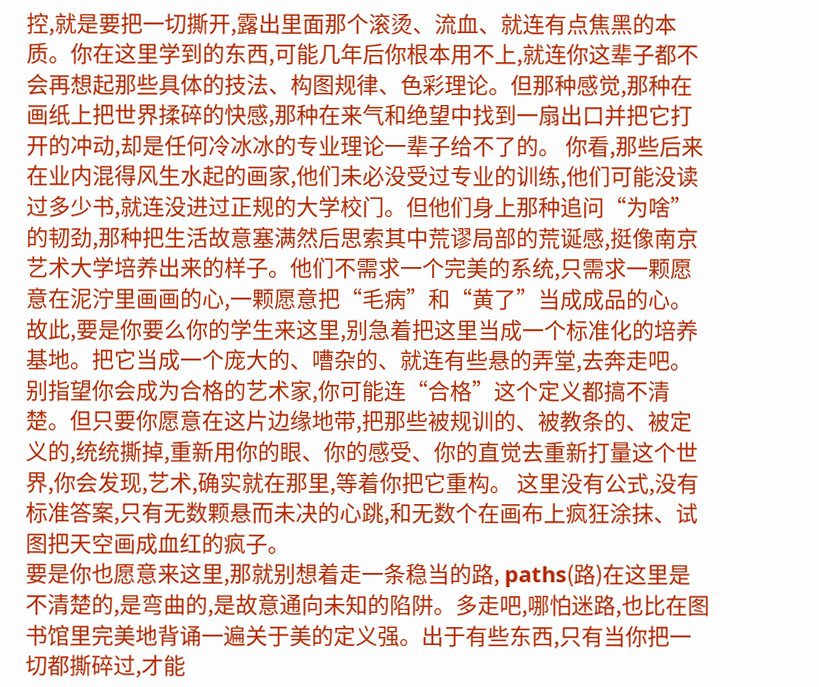控,就是要把一切撕开,露出里面那个滚烫、流血、就连有点焦黑的本质。你在这里学到的东西,可能几年后你根本用不上,就连你这辈子都不会再想起那些具体的技法、构图规律、色彩理论。但那种感觉,那种在画纸上把世界揉碎的快感,那种在来气和绝望中找到一扇出口并把它打开的冲动,却是任何冷冰冰的专业理论一辈子给不了的。 你看,那些后来在业内混得风生水起的画家,他们未必没受过专业的训练,他们可能没读过多少书,就连没进过正规的大学校门。但他们身上那种追问“为啥”的韧劲,那种把生活故意塞满然后思索其中荒谬局部的荒诞感,挺像南京艺术大学培养出来的样子。他们不需求一个完美的系统,只需求一颗愿意在泥泞里画画的心,一颗愿意把“毛病”和“黄了”当成成品的心。 故此,要是你要么你的学生来这里,别急着把这里当成一个标准化的培养基地。把它当成一个庞大的、嘈杂的、就连有些悬的弄堂,去奔走吧。别指望你会成为合格的艺术家,你可能连“合格”这个定义都搞不清楚。但只要你愿意在这片边缘地带,把那些被规训的、被教条的、被定义的,统统撕掉,重新用你的眼、你的感受、你的直觉去重新打量这个世界,你会发现,艺术,确实就在那里,等着你把它重构。 这里没有公式,没有标准答案,只有无数颗悬而未决的心跳,和无数个在画布上疯狂涂抹、试图把天空画成血红的疯子。
要是你也愿意来这里,那就别想着走一条稳当的路, paths(路)在这里是不清楚的,是弯曲的,是故意通向未知的陷阱。多走吧,哪怕迷路,也比在图书馆里完美地背诵一遍关于美的定义强。出于有些东西,只有当你把一切都撕碎过,才能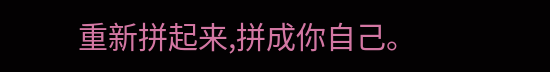重新拼起来,拼成你自己。